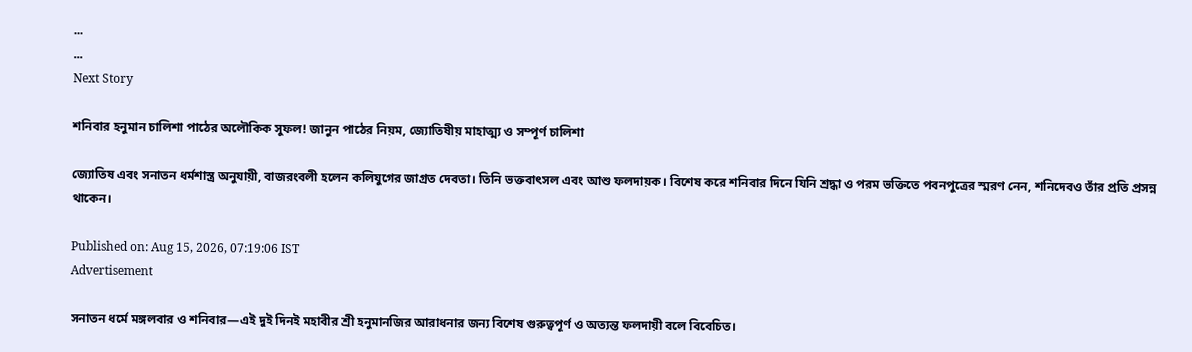...
...
Next Story

শনিবার হনুমান চালিশা পাঠের অলৌকিক সুফল! জানুন পাঠের নিয়ম, জ্যোতিষীয় মাহাত্ম্য ও সম্পূর্ণ চালিশা

জ্যোতিষ এবং সনাতন ধর্মশাস্ত্র অনুযায়ী, বাজরংবলী হলেন কলিযুগের জাগ্রত দেবতা। তিনি ভক্তবাৎসল এবং আশু ফলদায়ক। বিশেষ করে শনিবার দিনে যিনি শ্রদ্ধা ও পরম ভক্তিতে পবনপুত্রের স্মরণ নেন, শনিদেবও তাঁর প্রতি প্রসন্ন থাকেন।

Published on: Aug 15, 2026, 07:19:06 IST
Advertisement

সনাতন ধর্মে মঙ্গলবার ও শনিবার—এই দুই দিনই মহাবীর শ্রী হনুমানজির আরাধনার জন্য বিশেষ গুরুত্বপূর্ণ ও অত্যন্ত ফলদায়ী বলে বিবেচিত।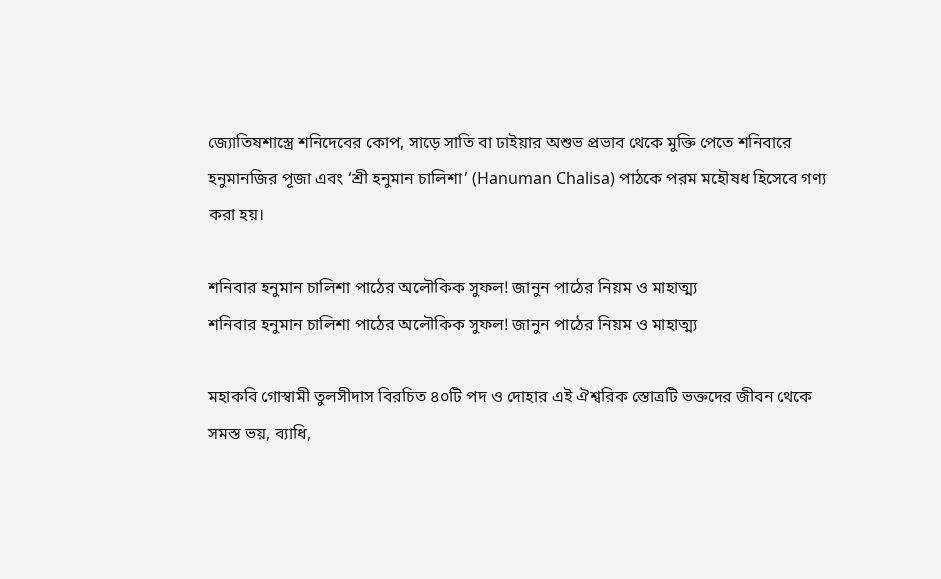জ্যোতিষশাস্ত্রে শনিদেবের কোপ, সাড়ে সাতি বা ঢাইয়ার অশুভ প্রভাব থেকে মুক্তি পেতে শনিবারে হনুমানজির পূজা এবং ‘শ্রী হনুমান চালিশা’ (Hanuman Chalisa) পাঠকে পরম মহৌষধ হিসেবে গণ্য করা হয়।

শনিবার হনুমান চালিশা পাঠের অলৌকিক সুফল! জানুন পাঠের নিয়ম ও মাহাত্ম্য
শনিবার হনুমান চালিশা পাঠের অলৌকিক সুফল! জানুন পাঠের নিয়ম ও মাহাত্ম্য

মহাকবি গোস্বামী তুলসীদাস বিরচিত ৪০টি পদ ও দোহার এই ঐশ্বরিক স্তোত্রটি ভক্তদের জীবন থেকে সমস্ত ভয়, ব্যাধি,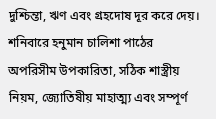দুশ্চিন্তা, ঋণ এবং গ্রহদোষ দূর করে দেয়। শনিবারে হনুমান চালিশা পাঠের অপরিসীম উপকারিতা, সঠিক শাস্ত্রীয় নিয়ম, জ্যোতিষীয় মাহাত্ম্য এবং সম্পূর্ণ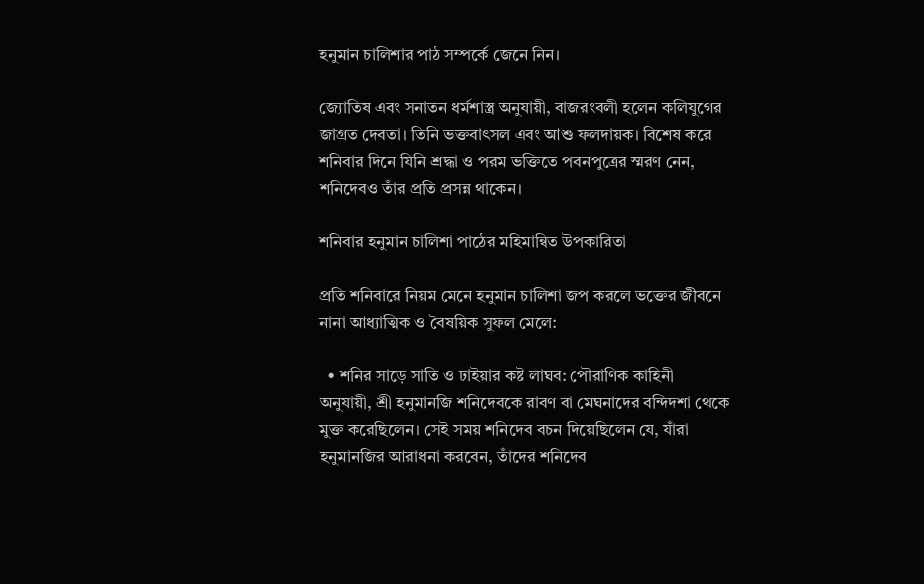হনুমান চালিশার পাঠ সম্পর্কে জেনে নিন।

জ্যোতিষ এবং সনাতন ধর্মশাস্ত্র অনুযায়ী, বাজরংবলী হলেন কলিযুগের জাগ্রত দেবতা। তিনি ভক্তবাৎসল এবং আশু ফলদায়ক। বিশেষ করে শনিবার দিনে যিনি শ্রদ্ধা ও পরম ভক্তিতে পবনপুত্রের স্মরণ নেন, শনিদেবও তাঁর প্রতি প্রসন্ন থাকেন।

শনিবার হনুমান চালিশা পাঠের মহিমান্বিত উপকারিতা

প্রতি শনিবারে নিয়ম মেনে হনুমান চালিশা জপ করলে ভক্তের জীবনে নানা আধ্যাত্মিক ও বৈষয়িক সুফল মেলে:

  • শনির সাড়ে সাতি ও ঢাইয়ার কষ্ট লাঘব: পৌরাণিক কাহিনী অনুযায়ী, শ্রী হনুমানজি শনিদেবকে রাবণ বা মেঘনাদের বন্দিদশা থেকে মুক্ত করেছিলেন। সেই সময় শনিদেব বচন দিয়েছিলেন যে, যাঁরা হনুমানজির আরাধনা করবেন, তাঁদের শনিদেব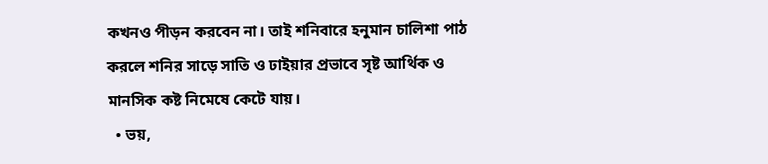কখনও পীড়ন করবেন না। তাই শনিবারে হনুমান চালিশা পাঠ করলে শনির সাড়ে সাতি ও ঢাইয়ার প্রভাবে সৃষ্ট আর্থিক ও মানসিক কষ্ট নিমেষে কেটে যায়।
  • ভয়,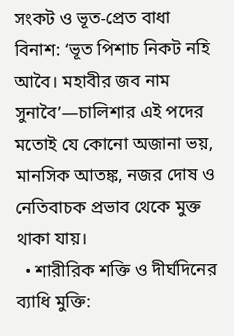সংকট ও ভূত-প্রেত বাধা বিনাশ: ‘ভূত পিশাচ নিকট নহি আবৈ। মহাবীর জব নাম সুনাবৈ’—চালিশার এই পদের মতোই যে কোনো অজানা ভয়, মানসিক আতঙ্ক, নজর দোষ ও নেতিবাচক প্রভাব থেকে মুক্ত থাকা যায়।
  • শারীরিক শক্তি ও দীর্ঘদিনের ব্যাধি মুক্তি: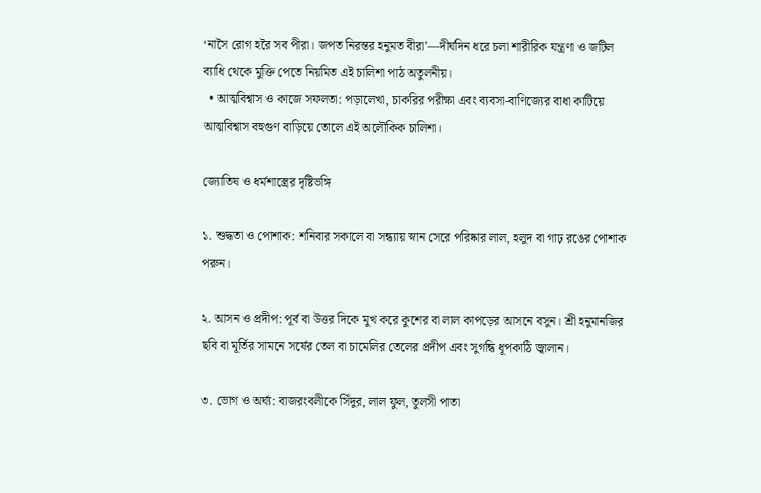‘নাসৈ রোগ হরৈ সব পীরা। জপত নিরন্তর হনুমত বীরা’—দীর্ঘদিন ধরে চলা শারীরিক যন্ত্রণা ও জটিল ব্যাধি থেকে মুক্তি পেতে নিয়মিত এই চালিশা পাঠ অতুলনীয়।
  • আত্মবিশ্বাস ও কাজে সফলতা: পড়ালেখা, চাকরির পরীক্ষা এবং ব্যবসা-বাণিজ্যের বাধা কাটিয়ে আত্মবিশ্বাস বহুগুণ বাড়িয়ে তোলে এই অলৌকিক চালিশা।

জ্যোতিষ ও ধর্মশাস্ত্রের দৃষ্টিভঙ্গি

১. শুদ্ধতা ও পোশাক: শনিবার সকালে বা সন্ধ্যায় স্নান সেরে পরিষ্কার লাল, হলুদ বা গাঢ় রঙের পোশাক পরুন।

২. আসন ও প্রদীপ: পূর্ব বা উত্তর দিকে মুখ করে কুশের বা লাল কাপড়ের আসনে বসুন। শ্রী হনুমানজির ছবি বা মূর্তির সামনে সর্ষের তেল বা চামেলির তেলের প্রদীপ এবং সুগন্ধি ধূপকাঠি জ্বালান।

৩. ভোগ ও অর্ঘ্য: বাজরংবলীকে সিঁদুর, লাল ফুল, তুলসী পাতা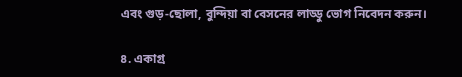এবং গুড়-ছোলা, বুন্দিয়া বা বেসনের লাড্ডু ভোগ নিবেদন করুন।

৪. একাগ্র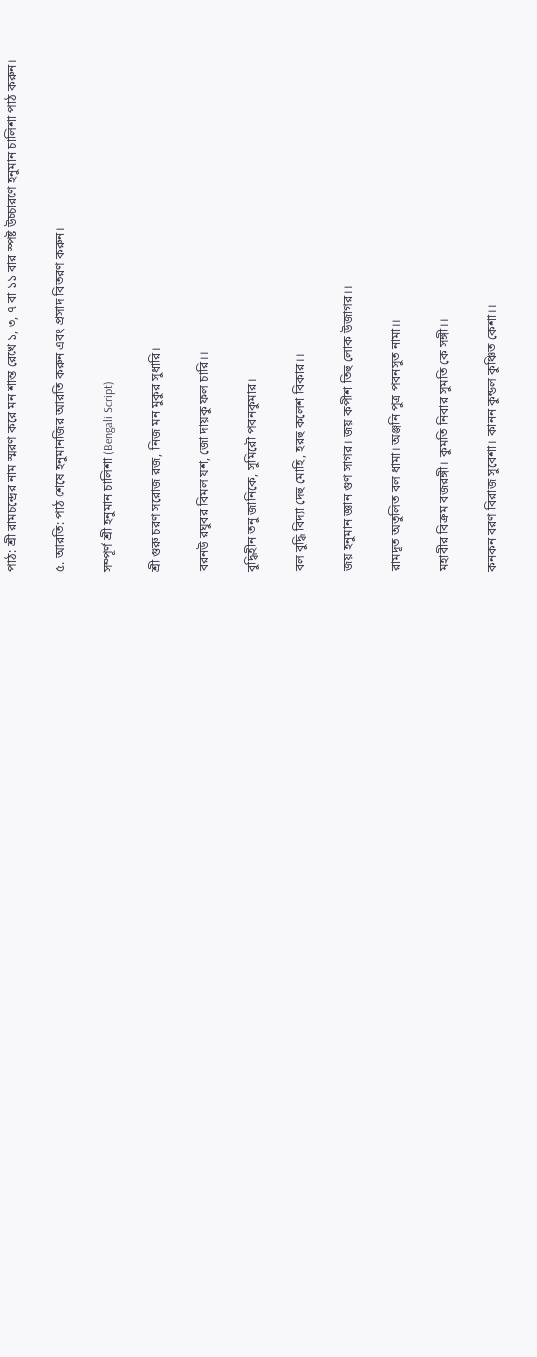পাঠ: শ্রী রামচন্দ্রের নাম স্মরণ করে মন শান্ত রেখে ১, ৩, ৭ বা ১১ বার স্পষ্ট উচ্চারণে হনুমান চালিশা পাঠ করুন।

৫. আরতি: পাঠ শেষে হনুমানজির আরতি করুন এবং প্রসাদ বিতরণ করুন।

সম্পূর্ণ শ্রী হনুমান চালিশা (Bengali Script)

শ্রী গুরু চরণ সরোজ রজ, নিজ মন মুকুর সুধারি।

বরনউ রঘুবর বিমল যশ, জো দায়কু ফল চারি।।

বুদ্ধিহীন তনু জানিকে, সুমিরৌ পবনকুমার।

বল বুদ্ধি বিদ্যা দেহু মোহি, হরহু কলেশ বিকার।।

জয় হনুমান জ্ঞান গুণ সাগর। জয় কপীশ তিহু লোক উজাগর।।

রামদূত অতুলিত বল ধামা। অঞ্জনি পুত্র পবনসুত নামা।।

মহাবীর বিক্রম বজরঙ্গী। কুমতি নিবার সুমতি কে সঙ্গী।।

কনকন বরণ বিরাজ সুবেশা। কানন কুন্ডল কুঞ্চিত কেশা।।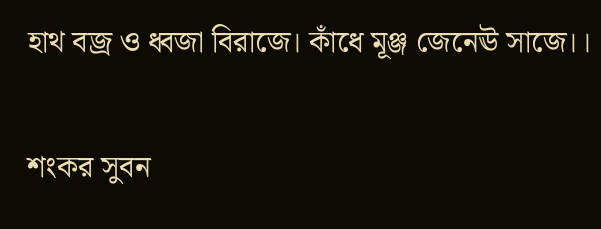হাথ বজ্র ও ধ্বজা বিরাজে। কাঁধে মূঞ্জ জেনেঊ সাজে।।

শংকর সুবন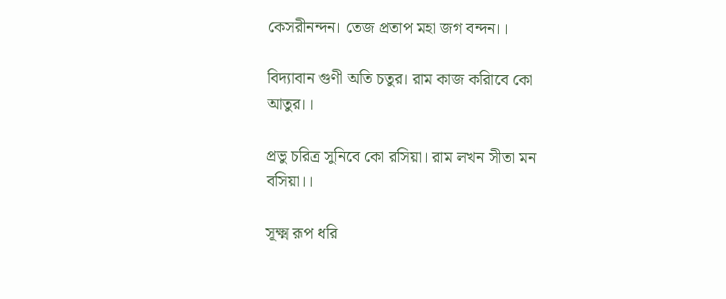কেসরীনন্দন। তেজ প্রতাপ মহা জগ বন্দন।।

বিদ্যাবান গুণী অতি চতুর। রাম কাজ করিাবে কো আতুর।।

প্রভু চরিত্র সুনিবে কো রসিয়া। রাম লখন সীতা মন বসিয়া।।

সূক্ষ্ম রূপ ধরি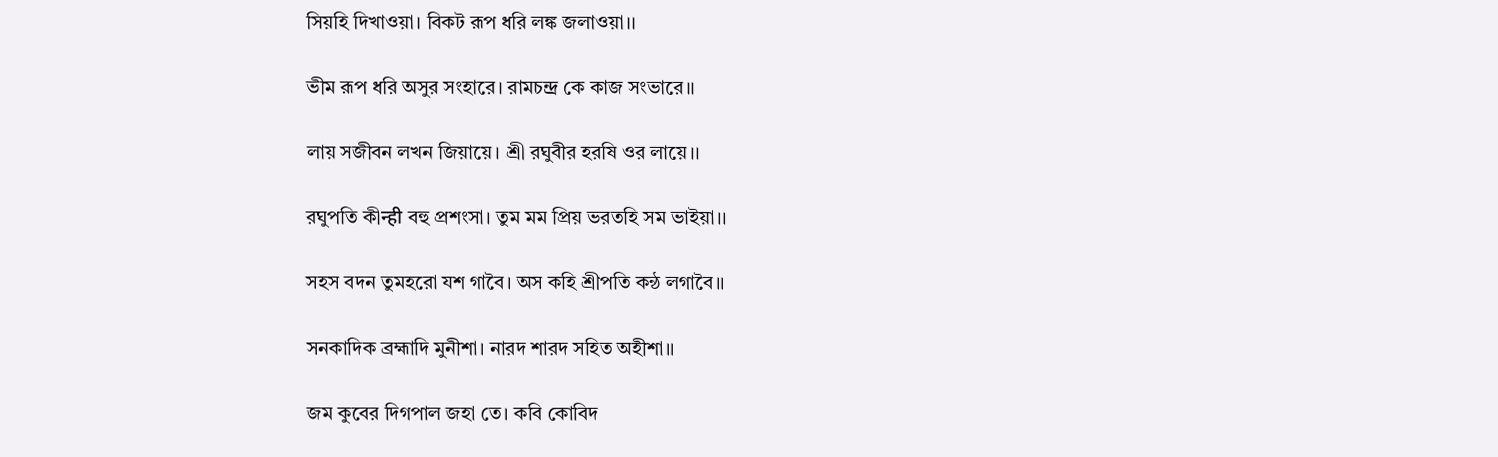সিয়হি দিখাওয়া। বিকট রূপ ধরি লঙ্ক জলাওয়া।।

ভীম রূপ ধরি অসুর সংহারে। রামচন্দ্র কে কাজ সংভারে।।

লায় সজীবন লখন জিয়ায়ে। শ্রী রঘুবীর হরষি ওর লায়ে।।

রঘুপতি কীन्ही বহু প্রশংসা। তুম মম প্রিয় ভরতহি সম ভাইয়া।।

সহস বদন তুমহরো যশ গাবৈ। অস কহি শ্রীপতি কন্ঠ লগাবৈ।।

সনকাদিক ব্রহ্মাদি মুনীশা। নারদ শারদ সহিত অহীশা।।

জম কুবের দিগপাল জহা তে। কবি কোবিদ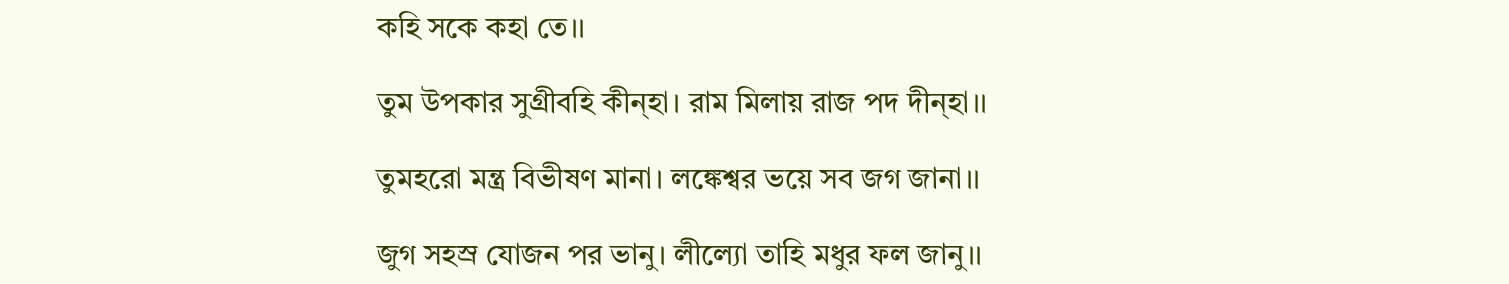কহি সকে কহা তে।।

তুম উপকার সুগ্রীবহি কীন্হা। রাম মিলায় রাজ পদ দীন্হা।।

তুমহরো মন্ত্র বিভীষণ মানা। লঙ্কেশ্বর ভয়ে সব জগ জানা।।

জুগ সহস্র যোজন পর ভানু। লীল্যো তাহি মধুর ফল জানু।।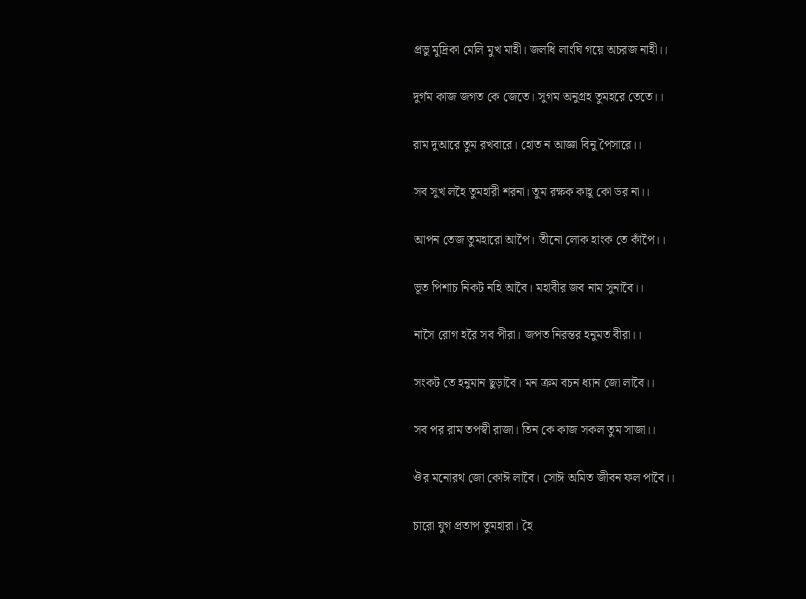প্রভু মুদ্রিকা মেলি মুখ মাহী। জলধি লাংঘি গয়ে অচরজ নাহী।।

দুর্গম কাজ জগত কে জেতে। সুগম অনুগ্রহ তুমহরে তেতে।।

রাম দুআরে তুম রখবারে। হোত ন আজ্ঞা বিনু পৈসারে।।

সব সুখ লহৈ তুমহারী শরনা। তুম রক্ষক কাহূ কো ডর না।।

আপন তেজ তুমহারো আপৈ। তীনো লোক হাংক তে কাঁপৈ।।

ভূত পিশাচ নিকট নহি আবৈ। মহাবীর জব নাম সুনাবৈ।।

নাসৈ রোগ হরৈ সব পীরা। জপত নিরন্তর হনুমত বীরা।।

সংকট তে হনুমান ছুড়াবৈ। মন ক্রম বচন ধ্যান জো লাবৈ।।

সব পর রাম তপস্বী রাজা। তিন কে কাজ সকল তুম সাজা।।

ঔর মনোরথ জো কোঈ লাবৈ। সোঈ অমিত জীবন ফল পাবৈ।।

চারো যুগ প্রতাপ তুমহারা। হৈ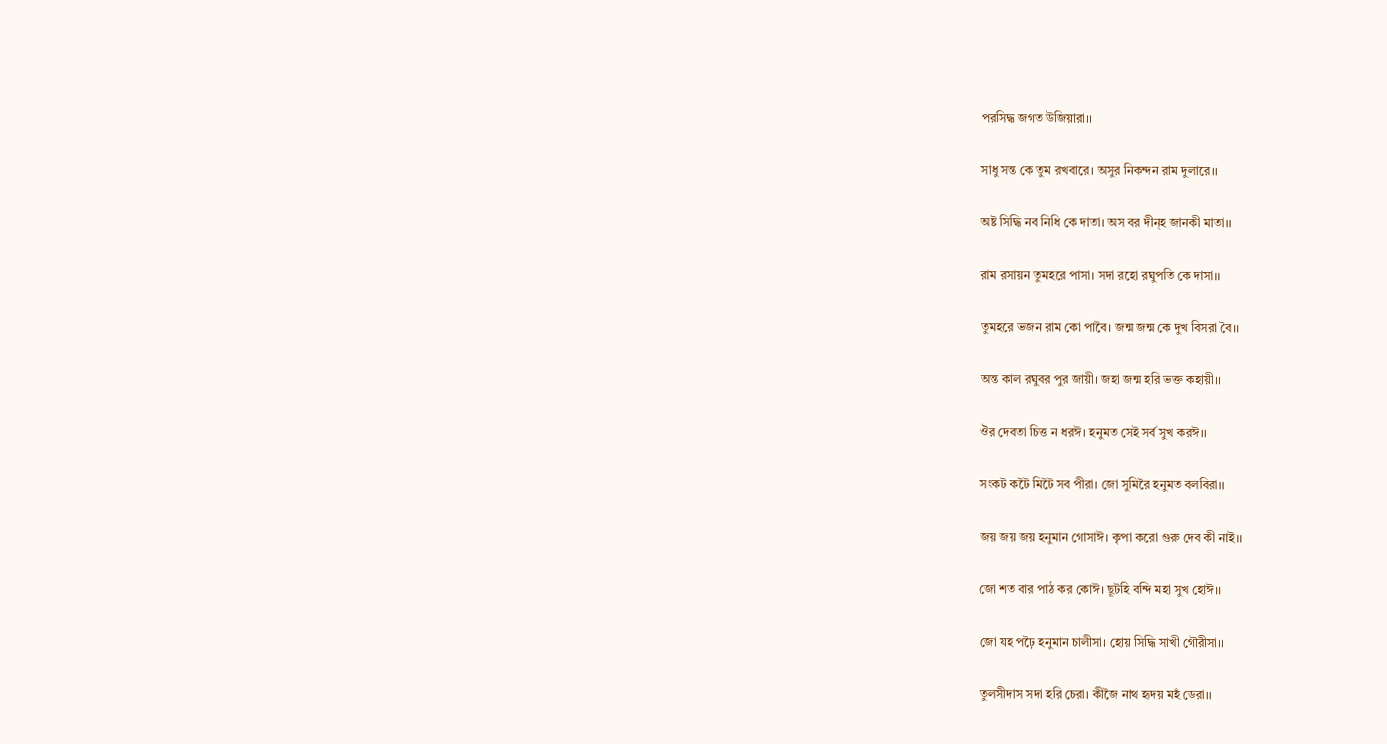পরসিদ্ধ জগত উজিয়ারা।।

সাধু সন্ত কে তুম রখবারে। অসুর নিকন্দন রাম দুলারে।।

অষ্ট সিদ্ধি নব নিধি কে দাতা। অস বর দীন্হ জানকী মাতা।।

রাম রসায়ন তুমহরে পাসা। সদা রহো রঘুপতি কে দাসা।।

তুমহরে ভজন রাম কো পাবৈ। জন্ম জন্ম কে দুখ বিসরা বৈ।।

অন্ত কাল রঘুবর পুর জায়ী। জহা জন্ম হরি ভক্ত কহায়ী।।

ঔর দেবতা চিত্ত ন ধরঈ। হনুমত সেই সর্ব সুখ করঈ।।

সংকট কটৈ মিটৈ সব পীরা। জো সুমিরৈ হনুমত বলবিরা।।

জয় জয় জয় হনুমান গোসাঈ। কৃপা করো গুরু দেব কী নাই।।

জো শত বার পাঠ কর কোঈ। ছূটহি বন্দি মহা সুখ হোঈ।।

জো যহ পঢ়ৈ হনুমান চালীসা। হোয় সিদ্ধি সাখী গৌরীসা।।

তুলসীদাস সদা হরি চেরা। কীজৈ নাথ হৃদয় মহঁ ডেরা।।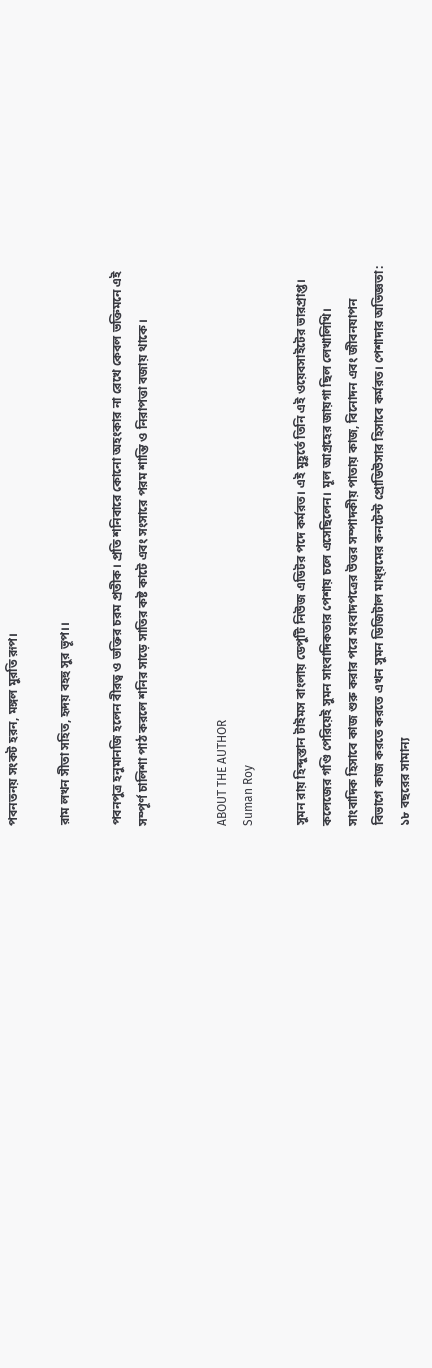পবনতনয় সংকট হরন, মঙ্গল মুরতি রূপ।

রাম লখন সীতা সহিত, হৃদয় বহহু সুর ভূপ।।

পবনপুত্র হনুমানজি হলেন বীরত্ব ও ভক্তির চরম প্রতীক। প্রতি শনিবারে কোনো অহংকার না রেখে কেবল ভক্তিমনে এই সম্পূর্ণ চালিশা পাঠ করলে শনির সাড়ে সাতির কষ্ট কাটে এবং সংসারে পরম শান্তি ও নিরাপত্তা বজায় থাকে।


ABOUT THE AUTHOR
Suman Roy

সুমন রায় হিন্দুস্তান টাইমস বাংলায় ডেপুটি নিউজ এডিটর পদে কর্মরত। এই মুহূর্তে তিনি এই ওয়েবসাইটের ভারপ্রাপ্ত। কলেজের গণ্ডি পেরিয়েই সুমন সাংবাদিকতার পেশায় চলে এসেছিলেন। মূল আগ্রহের জায়গা ছিল লেখালিখি। সাংবাদিক হিসাবে কাজ শুরু করার পরে সংবাদপত্রের উত্তর সম্পাদকীয় পাতায় কাজ, বিনোদন এবং জীবনযাপন বিভাগে কাজ করতে করতে এখন সুমন ডিজিটাল মাধ্য়মের কনটেন্ট প্রোডিউসার হিসাবে কর্মরত। পেশাদার অভিজ্ঞতা: ১৮ বছরের সামান্য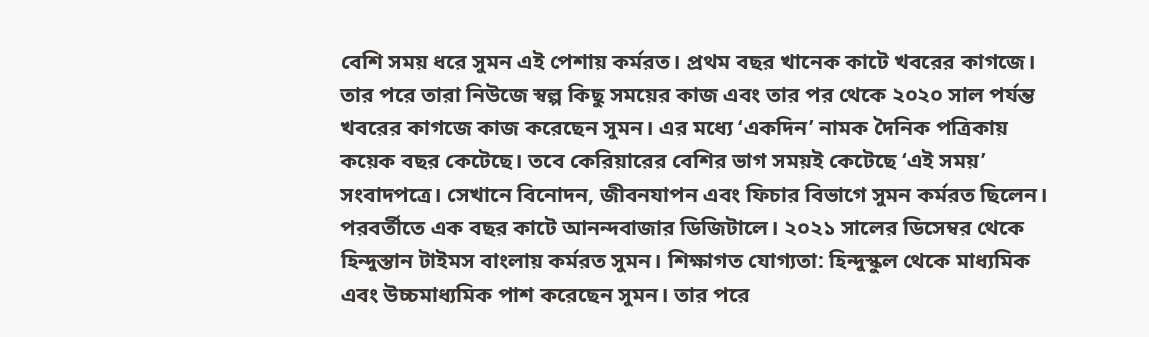বেশি সময় ধরে সুমন এই পেশায় কর্মরত। প্রথম বছর খানেক কাটে খবরের কাগজে। তার পরে তারা নিউজে স্বল্প কিছু সময়ের কাজ এবং তার পর থেকে ২০২০ সাল পর্যন্ত খবরের কাগজে কাজ করেছেন সুমন। এর মধ্যে ‘একদিন’ নামক দৈনিক পত্রিকায় কয়েক বছর কেটেছে। তবে কেরিয়ারের বেশির ভাগ সময়ই কেটেছে ‘এই সময়’ সংবাদপত্রে। সেখানে বিনোদন, জীবনযাপন এবং ফিচার বিভাগে সুমন কর্মরত ছিলেন। পরবর্তীতে এক বছর কাটে আনন্দবাজার ডিজিটালে। ২০২১ সালের ডিসেম্বর থেকে হিন্দুস্তান টাইমস বাংলায় কর্মরত সুমন। শিক্ষাগত যোগ্যতা: হিন্দুস্কুল থেকে মাধ্যমিক এবং উচ্চমাধ্যমিক পাশ করেছেন সুমন। তার পরে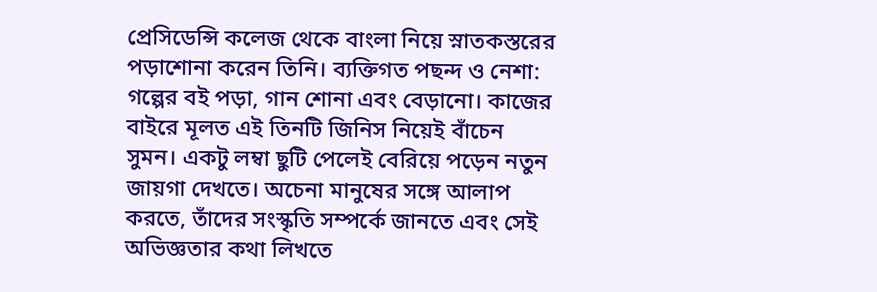প্রেসিডেন্সি কলেজ থেকে বাংলা নিয়ে স্নাতকস্তরের পড়াশোনা করেন তিনি। ব্যক্তিগত পছন্দ ও নেশা: গল্পের বই পড়া, গান শোনা এবং বেড়ানো। কাজের বাইরে মূলত এই তিনটি জিনিস নিয়েই বাঁচেন সুমন। একটু লম্বা ছুটি পেলেই বেরিয়ে পড়েন নতুন জায়গা দেখতে। অচেনা মানুষের সঙ্গে আলাপ করতে, তাঁদের সংস্কৃতি সম্পর্কে জানতে এবং সেই অভিজ্ঞতার কথা লিখতে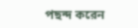পছন্দ করেন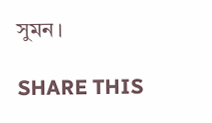সুমন।

SHARE THIS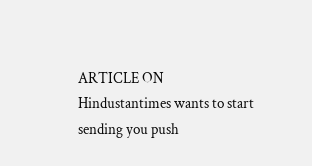ARTICLE ON
Hindustantimes wants to start sending you push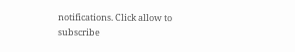notifications. Click allow to subscribe